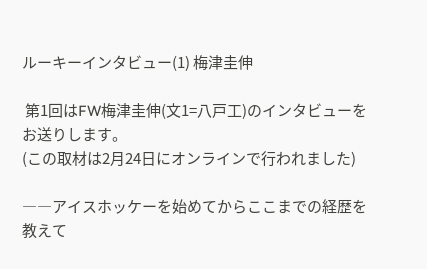ルーキーインタビュー(1) 梅津圭伸

 第1回はFW梅津圭伸(文1=八戸工)のインタビューをお送りします。
(この取材は2月24日にオンラインで行われました)

――アイスホッケーを始めてからここまでの経歴を教えて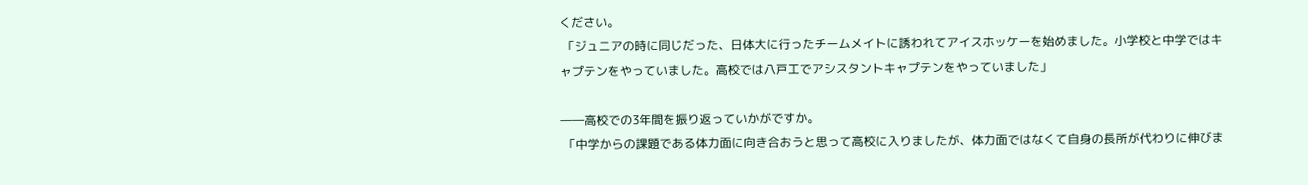ください。
 「ジュニアの時に同じだった、日体大に行ったチームメイトに誘われてアイスホッケーを始めました。小学校と中学ではキャプテンをやっていました。高校では八戸工でアシスタントキャプテンをやっていました」

――高校での3年間を振り返っていかがですか。
 「中学からの課題である体力面に向き合おうと思って高校に入りましたが、体力面ではなくて自身の長所が代わりに伸びま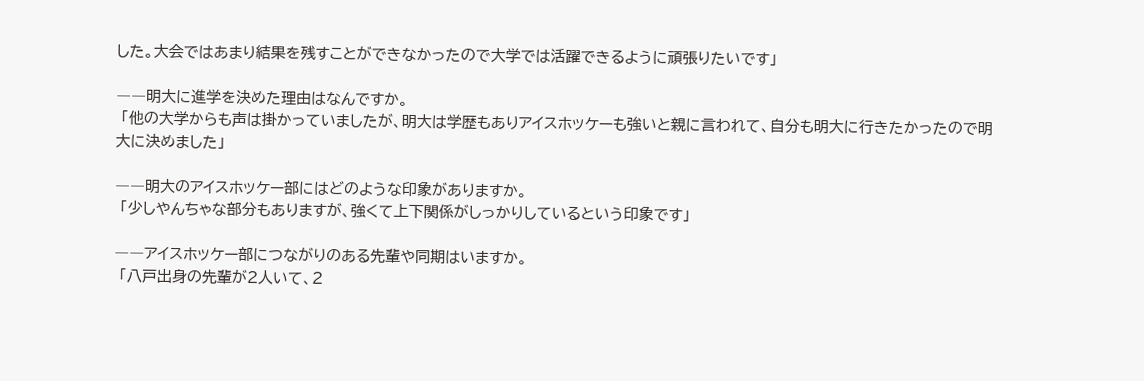した。大会ではあまり結果を残すことができなかったので大学では活躍できるように頑張りたいです」

――明大に進学を決めた理由はなんですか。
 「他の大学からも声は掛かっていましたが、明大は学歴もありアイスホッケーも強いと親に言われて、自分も明大に行きたかったので明大に決めました」

――明大のアイスホッケー部にはどのような印象がありますか。
 「少しやんちゃな部分もありますが、強くて上下関係がしっかりしているという印象です」

――アイスホッケー部につながりのある先輩や同期はいますか。
 「八戸出身の先輩が2人いて、2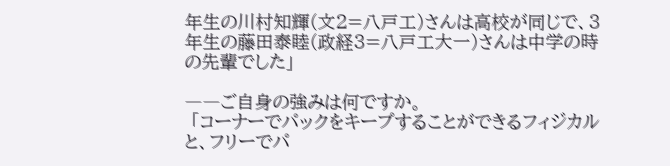年生の川村知輝(文2=八戸工)さんは高校が同じで、3年生の藤田泰睦(政経3=八戸工大一)さんは中学の時の先輩でした」

――ご自身の強みは何ですか。
 「コーナーでパックをキープすることができるフィジカルと、フリーでパ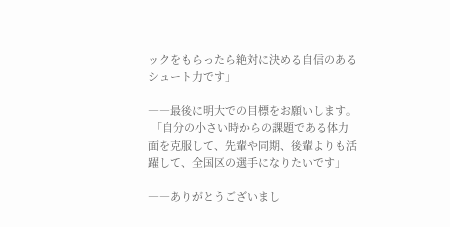ックをもらったら絶対に決める自信のあるシュート力です」

――最後に明大での目標をお願いします。
 「自分の小さい時からの課題である体力面を克服して、先輩や同期、後輩よりも活躍して、全国区の選手になりたいです」

――ありがとうございまし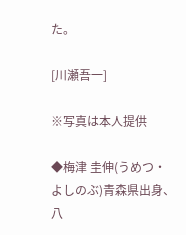た。

[川瀬吾一]

※写真は本人提供

◆梅津 圭伸(うめつ・よしのぶ)青森県出身、八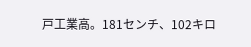戸工業高。181センチ、102キロ